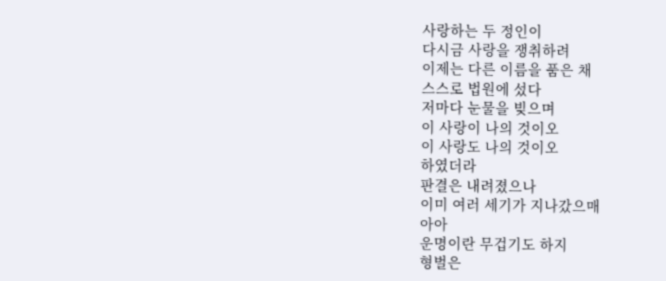사랑하는 두 정인이
다시금 사랑을 쟁취하려
이제는 다른 이름을 품은 채
스스로 법원에 섰다
저마다 눈물을 빚으며
이 사랑이 나의 것이오
이 사랑도 나의 것이오
하였더라
판결은 내려졌으나
이미 여러 세기가 지나갔으매
아아
운명이란 무겁기도 하지
형벌은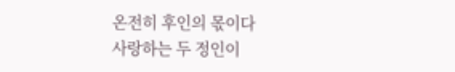온전히 후인의 몫이다
사랑하는 두 정인이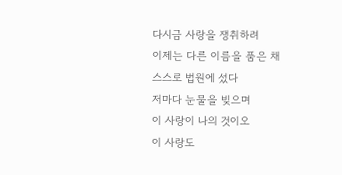다시금 사랑을 쟁취하려
이제는 다른 이름을 품은 채
스스로 법원에 섰다
저마다 눈물을 빚으며
이 사랑이 나의 것이오
이 사랑도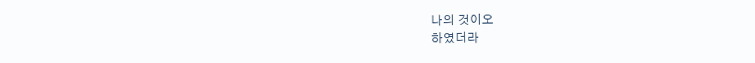나의 것이오
하였더라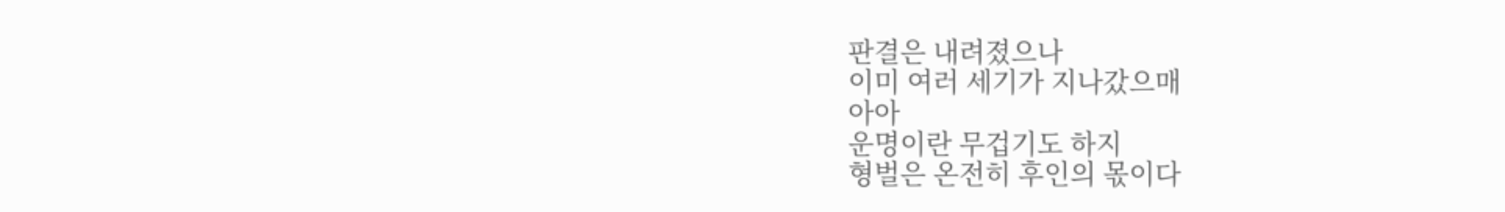판결은 내려졌으나
이미 여러 세기가 지나갔으매
아아
운명이란 무겁기도 하지
형벌은 온전히 후인의 몫이다